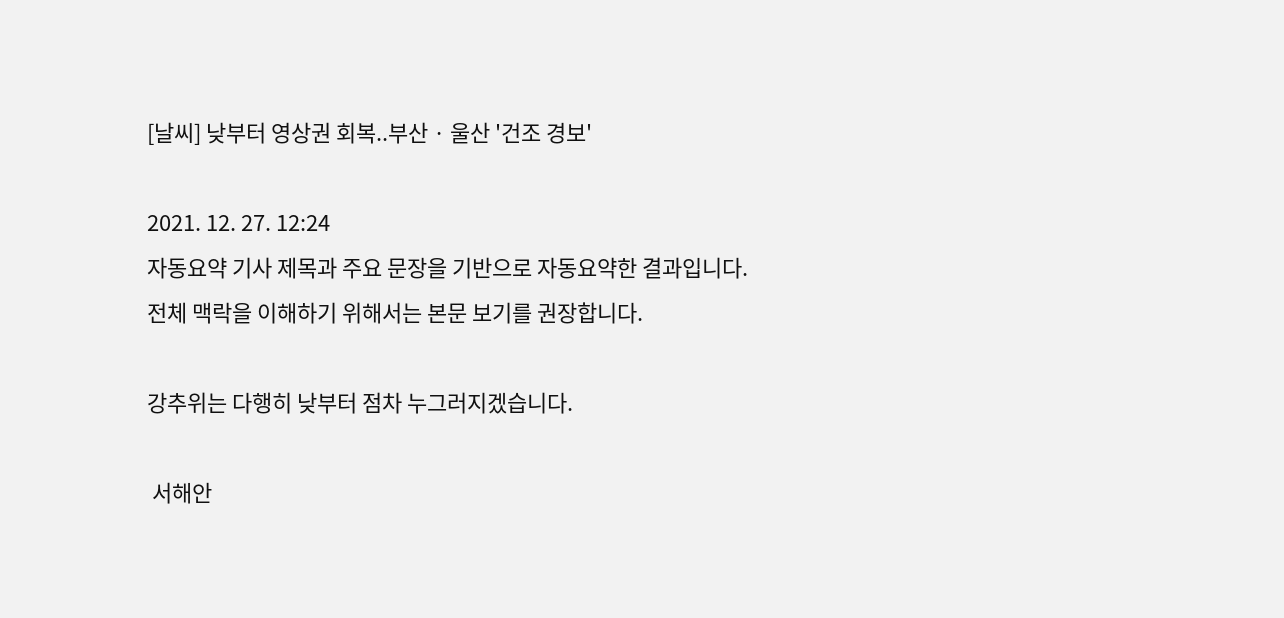[날씨] 낮부터 영상권 회복..부산 · 울산 '건조 경보'

2021. 12. 27. 12:24
자동요약 기사 제목과 주요 문장을 기반으로 자동요약한 결과입니다.
전체 맥락을 이해하기 위해서는 본문 보기를 권장합니다.

강추위는 다행히 낮부터 점차 누그러지겠습니다.

 서해안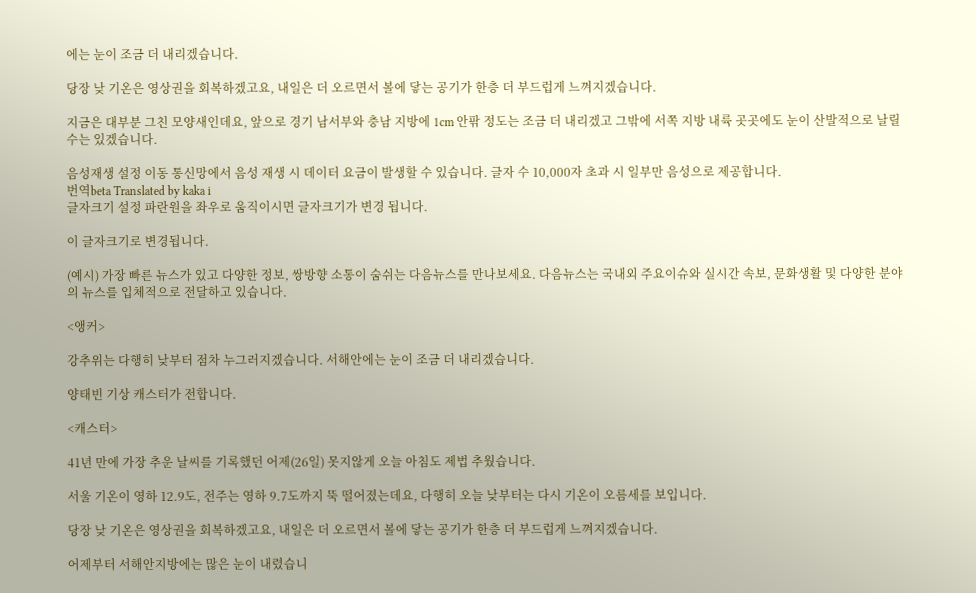에는 눈이 조금 더 내리겠습니다.

당장 낮 기온은 영상권을 회복하겠고요, 내일은 더 오르면서 볼에 닿는 공기가 한층 더 부드럽게 느껴지겠습니다.

지금은 대부분 그친 모양새인데요, 앞으로 경기 남서부와 충남 지방에 1cm 안팎 정도는 조금 더 내리겠고 그밖에 서쪽 지방 내륙 곳곳에도 눈이 산발적으로 날릴 수는 있겠습니다.

음성재생 설정 이동 통신망에서 음성 재생 시 데이터 요금이 발생할 수 있습니다. 글자 수 10,000자 초과 시 일부만 음성으로 제공합니다.
번역beta Translated by kaka i
글자크기 설정 파란원을 좌우로 움직이시면 글자크기가 변경 됩니다.

이 글자크기로 변경됩니다.

(예시) 가장 빠른 뉴스가 있고 다양한 정보, 쌍방향 소통이 숨쉬는 다음뉴스를 만나보세요. 다음뉴스는 국내외 주요이슈와 실시간 속보, 문화생활 및 다양한 분야의 뉴스를 입체적으로 전달하고 있습니다.

<앵커>

강추위는 다행히 낮부터 점차 누그러지겠습니다. 서해안에는 눈이 조금 더 내리겠습니다.

양태빈 기상 캐스터가 전합니다.

<캐스터>

41년 만에 가장 추운 날씨를 기록했던 어제(26일) 못지않게 오늘 아침도 제법 추웠습니다.

서울 기온이 영하 12.9도, 전주는 영하 9.7도까지 뚝 떨어졌는데요, 다행히 오늘 낮부터는 다시 기온이 오름세를 보입니다.

당장 낮 기온은 영상권을 회복하겠고요, 내일은 더 오르면서 볼에 닿는 공기가 한층 더 부드럽게 느껴지겠습니다.

어제부터 서해안지방에는 많은 눈이 내렸습니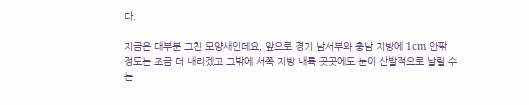다.

지금은 대부분 그친 모양새인데요, 앞으로 경기 남서부와 충남 지방에 1cm 안팎 정도는 조금 더 내리겠고 그밖에 서쪽 지방 내륙 곳곳에도 눈이 산발적으로 날릴 수는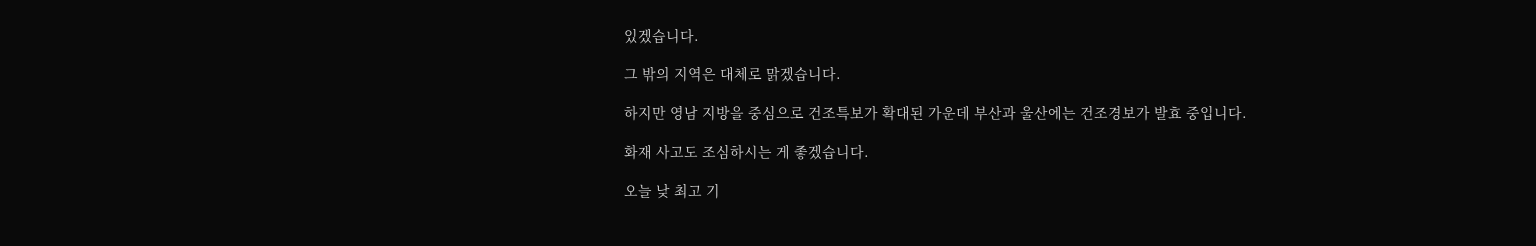있겠습니다.

그 밖의 지역은 대체로 맑겠습니다.

하지만 영남 지방을 중심으로 건조특보가 확대된 가운데 부산과 울산에는 건조경보가 발효 중입니다.

화재 사고도 조심하시는 게 좋겠습니다.

오늘 낮 최고 기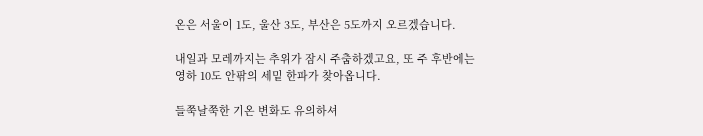온은 서울이 1도, 울산 3도, 부산은 5도까지 오르겠습니다.

내일과 모레까지는 추위가 잠시 주춤하겠고요, 또 주 후반에는 영하 10도 안팎의 세밑 한파가 찾아옵니다.

들쭉날쭉한 기온 변화도 유의하셔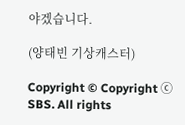야겠습니다.

(양태빈 기상캐스터)

Copyright © Copyright ⓒ SBS. All rights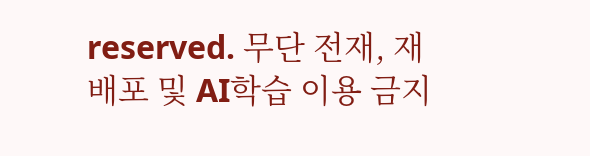reserved. 무단 전재, 재배포 및 AI학습 이용 금지